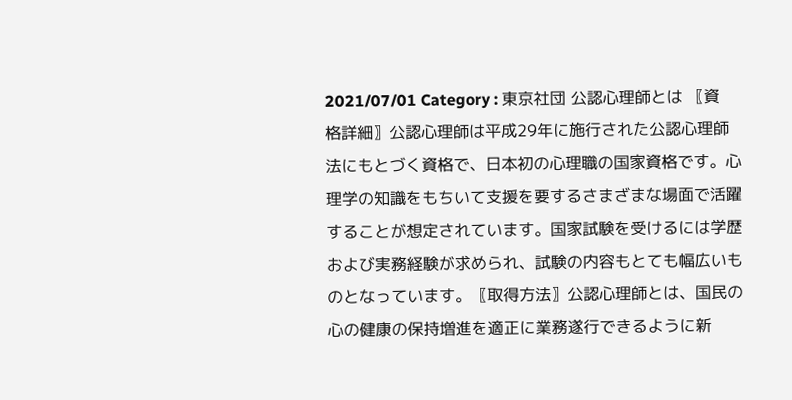2021/07/01 Category : 東京社団 公認心理師とは 〖資格詳細〗公認心理師は平成29年に施行された公認心理師法にもとづく資格で、日本初の心理職の国家資格です。心理学の知識をもちいて支援を要するさまざまな場面で活躍することが想定されています。国家試験を受けるには学歴および実務経験が求められ、試験の内容もとても幅広いものとなっています。〖取得方法〗公認心理師とは、国民の心の健康の保持増進を適正に業務遂行できるように新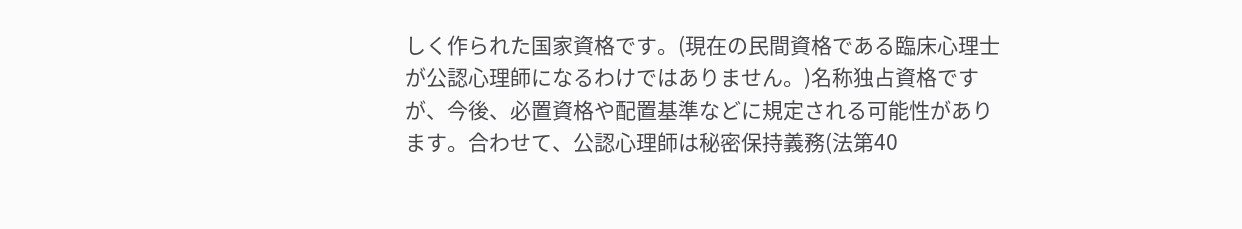しく作られた国家資格です。(現在の民間資格である臨床心理士が公認心理師になるわけではありません。)名称独占資格ですが、今後、必置資格や配置基準などに規定される可能性があります。合わせて、公認心理師は秘密保持義務(法第40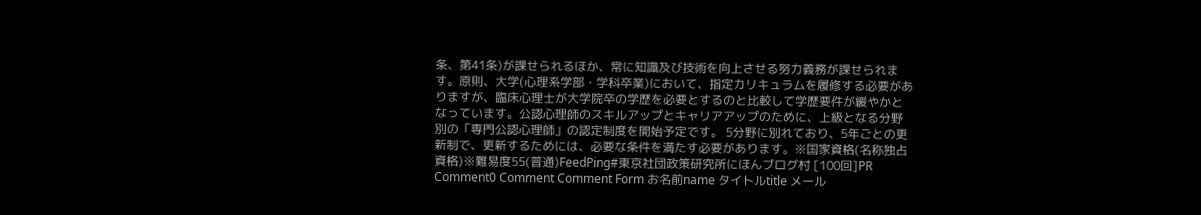条、第41条)が課せられるほか、常に知識及び技術を向上させる努力義務が課せられます。原則、大学(心理系学部・学科卒業)において、指定カリキュラムを履修する必要がありますが、臨床心理士が大学院卒の学歴を必要とするのと比較して学歴要件が緩やかとなっています。公認心理師のスキルアップとキャリアアップのために、上級となる分野別の「専門公認心理師」の認定制度を開始予定です。 5分野に別れており、5年ごとの更新制で、更新するためには、必要な条件を満たす必要があります。※国家資格(名称独占資格)※難易度55(普通)FeedPing#東京社団政策研究所にほんブログ村 [100回]PR Comment0 Comment Comment Form お名前name タイトルtitle メール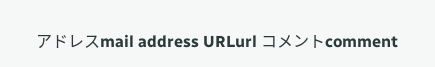アドレスmail address URLurl コメントcomment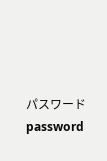パスワードpassword